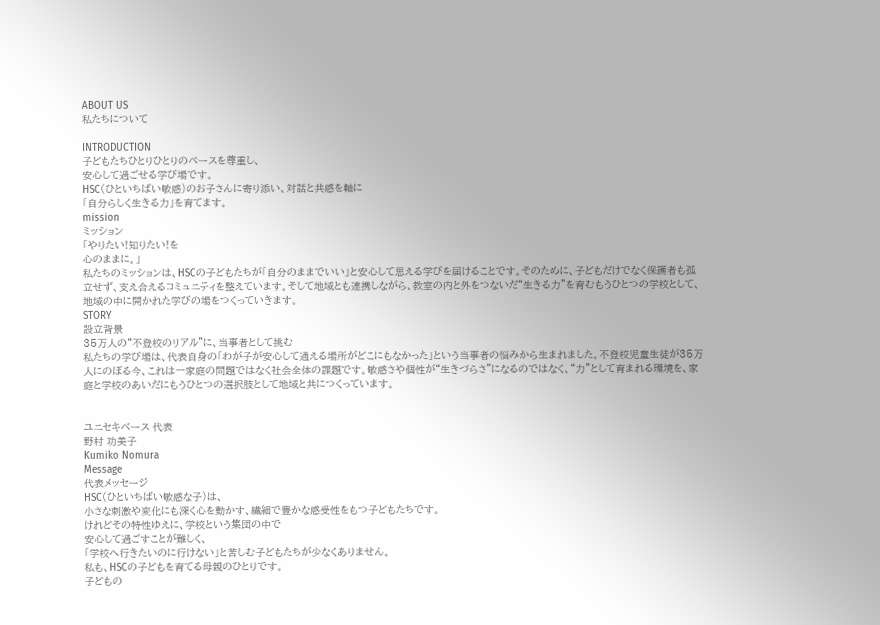ABOUT US
私たちについて

INTRODUCTION
子どもたちひとりひとりのペースを尊重し、
安心して過ごせる学び場です。
HSC(ひといちばい敏感)のお子さんに寄り添い、対話と共感を軸に
「自分らしく生きる力」を育てます。
mission
ミッション
「やりたい!知りたい!を
心のままに。」
私たちのミッションは、HSCの子どもたちが「自分のままでいい」と安心して思える学びを届けることです。そのために、子どもだけでなく保護者も孤立せず、支え合えるコミュニティを整えています。そして地域とも連携しながら、教室の内と外をつないだ“生きる力”を育むもうひとつの学校として、地域の中に開かれた学びの場をつくっていきます。
STORY
設立背景
35万人の“不登校のリアル”に、当事者として挑む
私たちの学び場は、代表自身の「わが子が安心して通える場所がどこにもなかった」という当事者の悩みから生まれました。不登校児童生徒が35万人にのぼる今、これは一家庭の問題ではなく社会全体の課題です。敏感さや個性が“生きづらさ”になるのではなく、“力”として育まれる環境を、家庭と学校のあいだにもうひとつの選択肢として地域と共につくっています。


ユニセキベース 代表
野村 功美子
Kumiko Nomura
Message
代表メッセージ
HSC(ひといちばい敏感な子)は、
小さな刺激や変化にも深く心を動かす、繊細で豊かな感受性をもつ子どもたちです。
けれどその特性ゆえに、学校という集団の中で
安心して過ごすことが難しく、
「学校へ行きたいのに行けない」と苦しむ子どもたちが少なくありません。
私も、HSCの子どもを育てる母親のひとりです。
子どもの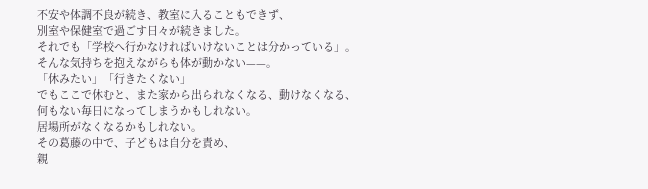不安や体調不良が続き、教室に入ることもできず、
別室や保健室で過ごす日々が続きました。
それでも「学校へ行かなければいけないことは分かっている」。
そんな気持ちを抱えながらも体が動かない——。
「休みたい」「行きたくない」
でもここで休むと、また家から出られなくなる、動けなくなる、
何もない毎日になってしまうかもしれない。
居場所がなくなるかもしれない。
その葛藤の中で、子どもは自分を責め、
親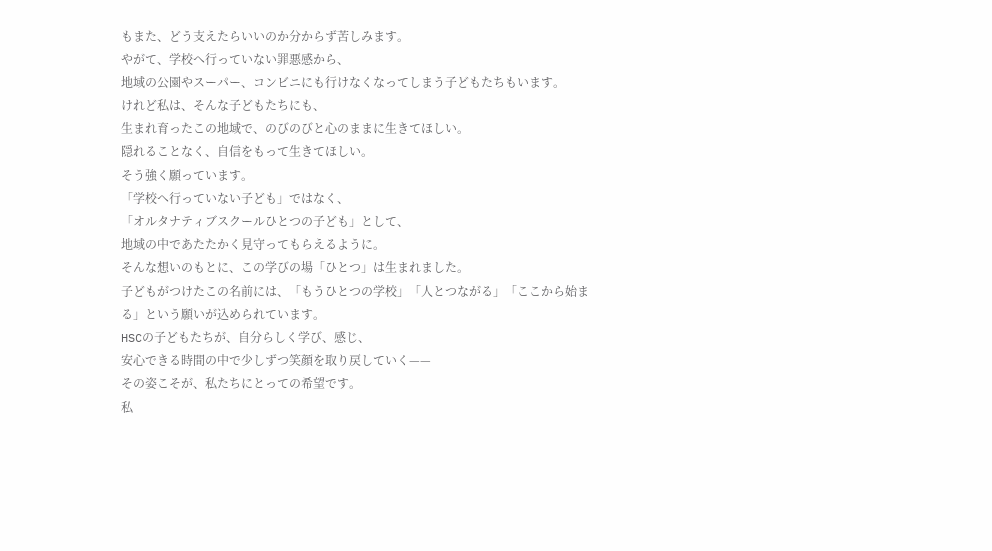もまた、どう支えたらいいのか分からず苦しみます。
やがて、学校へ行っていない罪悪感から、
地域の公園やスーパー、コンビニにも行けなくなってしまう子どもたちもいます。
けれど私は、そんな子どもたちにも、
生まれ育ったこの地域で、のびのびと心のままに生きてほしい。
隠れることなく、自信をもって生きてほしい。
そう強く願っています。
「学校へ行っていない子ども」ではなく、
「オルタナティブスクールひとつの子ども」として、
地域の中であたたかく見守ってもらえるように。
そんな想いのもとに、この学びの場「ひとつ」は生まれました。
子どもがつけたこの名前には、「もうひとつの学校」「人とつながる」「ここから始まる」という願いが込められています。
HSCの子どもたちが、自分らしく学び、感じ、
安心できる時間の中で少しずつ笑顔を取り戻していく——
その姿こそが、私たちにとっての希望です。
私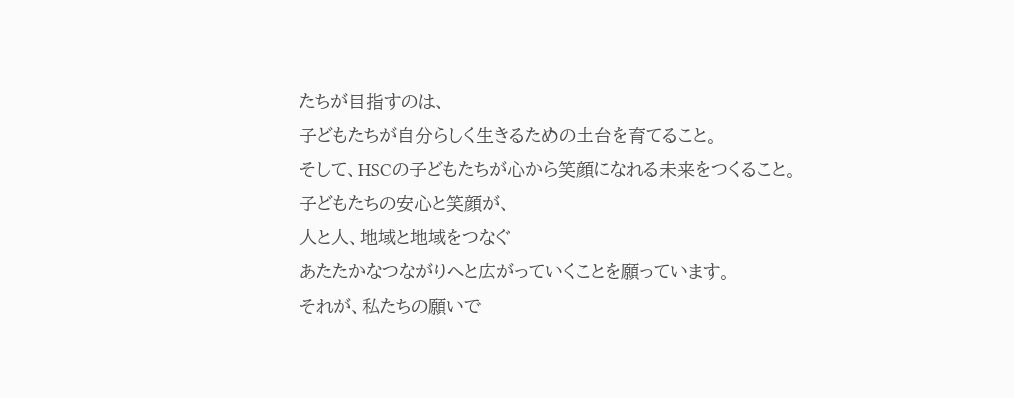たちが目指すのは、
子どもたちが自分らしく生きるための土台を育てること。
そして、HSCの子どもたちが心から笑顔になれる未来をつくること。
子どもたちの安心と笑顔が、
人と人、地域と地域をつなぐ
あたたかなつながりへと広がっていくことを願っています。
それが、私たちの願いで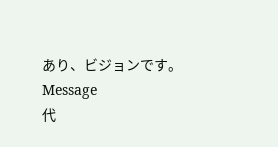あり、ビジョンです。
Message
代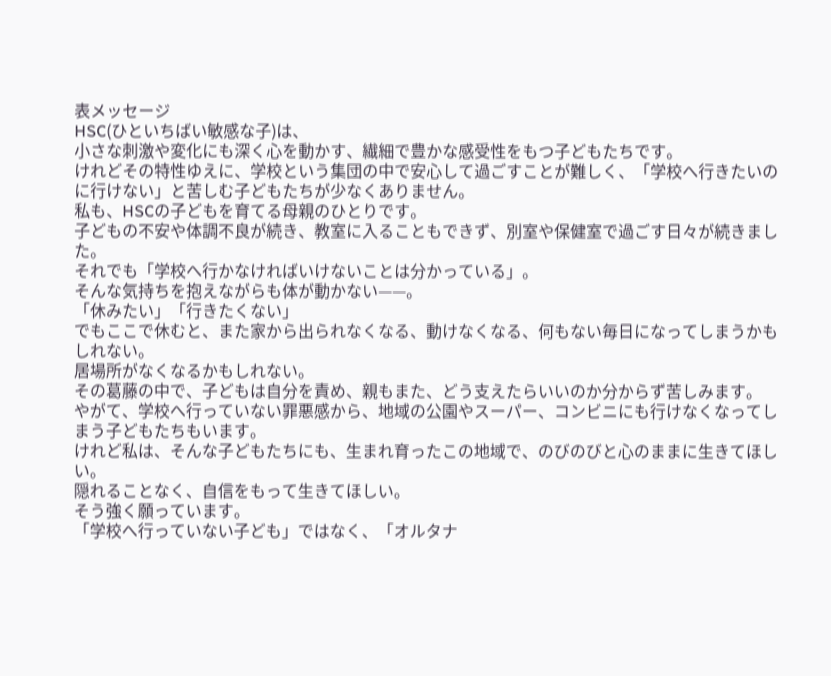表メッセージ
HSC(ひといちばい敏感な子)は、
小さな刺激や変化にも深く心を動かす、繊細で豊かな感受性をもつ子どもたちです。
けれどその特性ゆえに、学校という集団の中で安心して過ごすことが難しく、「学校へ行きたいのに行けない」と苦しむ子どもたちが少なくありません。
私も、HSCの子どもを育てる母親のひとりです。
子どもの不安や体調不良が続き、教室に入ることもできず、別室や保健室で過ごす日々が続きました。
それでも「学校へ行かなければいけないことは分かっている」。
そんな気持ちを抱えながらも体が動かない——。
「休みたい」「行きたくない」
でもここで休むと、また家から出られなくなる、動けなくなる、何もない毎日になってしまうかもしれない。
居場所がなくなるかもしれない。
その葛藤の中で、子どもは自分を責め、親もまた、どう支えたらいいのか分からず苦しみます。
やがて、学校へ行っていない罪悪感から、地域の公園やスーパー、コンビニにも行けなくなってしまう子どもたちもいます。
けれど私は、そんな子どもたちにも、生まれ育ったこの地域で、のびのびと心のままに生きてほしい。
隠れることなく、自信をもって生きてほしい。
そう強く願っています。
「学校へ行っていない子ども」ではなく、「オルタナ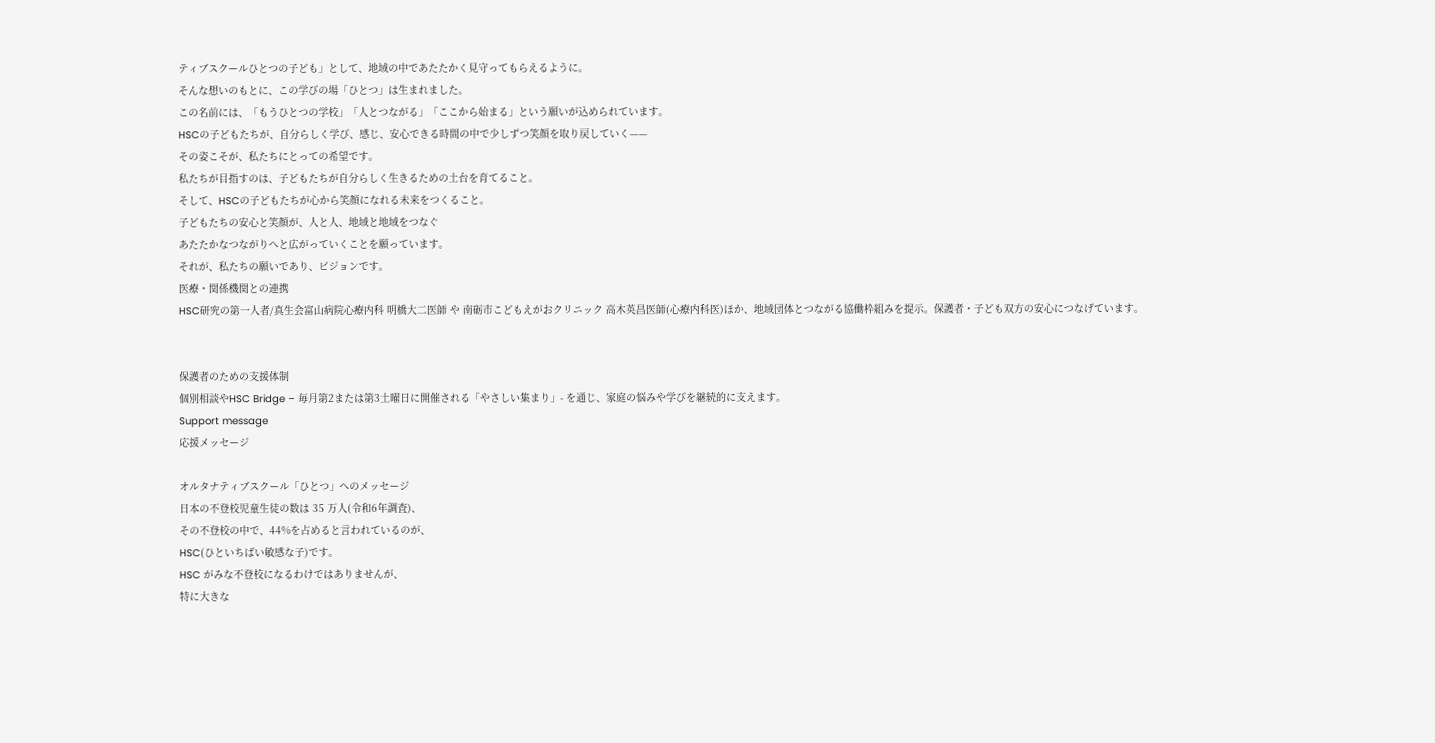ティブスクールひとつの子ども」として、地域の中であたたかく見守ってもらえるように。
そんな想いのもとに、この学びの場「ひとつ」は生まれました。
この名前には、「もうひとつの学校」「人とつながる」「ここから始まる」という願いが込められています。
HSCの子どもたちが、自分らしく学び、感じ、安心できる時間の中で少しずつ笑顔を取り戻していく——
その姿こそが、私たちにとっての希望です。
私たちが目指すのは、子どもたちが自分らしく生きるための土台を育てること。
そして、HSCの子どもたちが心から笑顔になれる未来をつくること。
子どもたちの安心と笑顔が、人と人、地域と地域をつなぐ
あたたかなつながりへと広がっていくことを願っています。
それが、私たちの願いであり、ビジョンです。
医療・関係機関との連携
HSC研究の第一人者/真生会富山病院心療内科 明橋大二医師 や 南砺市こどもえがおクリニック 高木英昌医師(心療内科医)ほか、地域団体とつながる協働枠組みを提示。保護者・子ども双方の安心につなげています。


保護者のための支援体制
個別相談やHSC Bridge – 毎月第2または第3土曜日に開催される「やさしい集まり」- を通じ、家庭の悩みや学びを継続的に支えます。
Support message
応援メッセージ

オルタナティブスクール「ひとつ」へのメッセージ
日本の不登校児童生徒の数は 35 万人(令和6年調査)、
その不登校の中で、44%を占めると言われているのが、
HSC(ひといちばい敏感な子)です。
HSC がみな不登校になるわけではありませんが、
特に大きな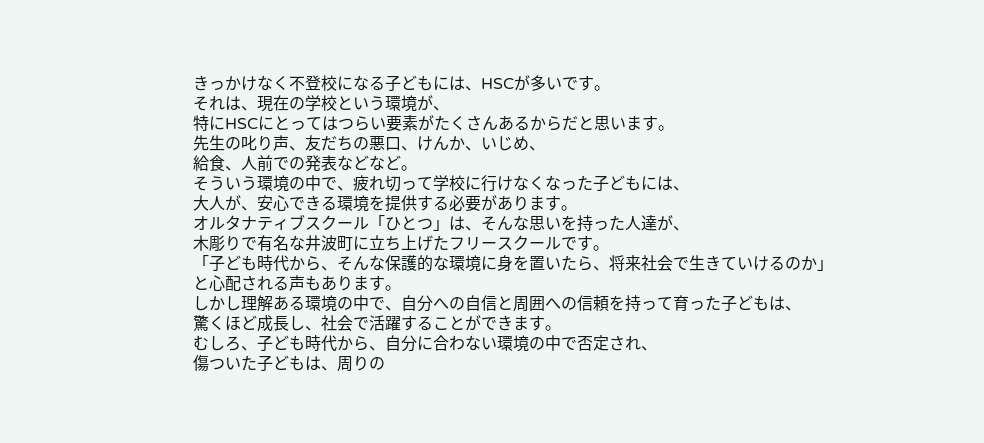きっかけなく不登校になる子どもには、HSCが多いです。
それは、現在の学校という環境が、
特にHSCにとってはつらい要素がたくさんあるからだと思います。
先生の叱り声、友だちの悪口、けんか、いじめ、
給食、人前での発表などなど。
そういう環境の中で、疲れ切って学校に行けなくなった子どもには、
大人が、安心できる環境を提供する必要があります。
オルタナティブスクール「ひとつ」は、そんな思いを持った人達が、
木彫りで有名な井波町に立ち上げたフリースクールです。
「子ども時代から、そんな保護的な環境に身を置いたら、将来社会で生きていけるのか」
と心配される声もあります。
しかし理解ある環境の中で、自分への自信と周囲への信頼を持って育った子どもは、
驚くほど成長し、社会で活躍することができます。
むしろ、子ども時代から、自分に合わない環境の中で否定され、
傷ついた子どもは、周りの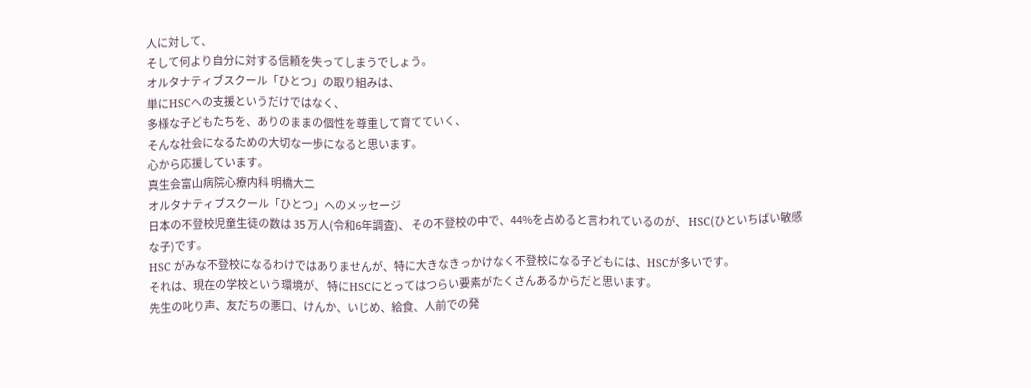人に対して、
そして何より自分に対する信頼を失ってしまうでしょう。
オルタナティブスクール「ひとつ」の取り組みは、
単にHSCへの支援というだけではなく、
多様な子どもたちを、ありのままの個性を尊重して育てていく、
そんな社会になるための大切な一歩になると思います。
心から応援しています。
真生会富山病院心療内科 明橋大二
オルタナティブスクール「ひとつ」へのメッセージ
日本の不登校児童生徒の数は 35 万人(令和6年調査)、 その不登校の中で、44%を占めると言われているのが、 HSC(ひといちばい敏感な子)です。
HSC がみな不登校になるわけではありませんが、特に大きなきっかけなく不登校になる子どもには、HSCが多いです。
それは、現在の学校という環境が、 特にHSCにとってはつらい要素がたくさんあるからだと思います。
先生の叱り声、友だちの悪口、けんか、いじめ、給食、人前での発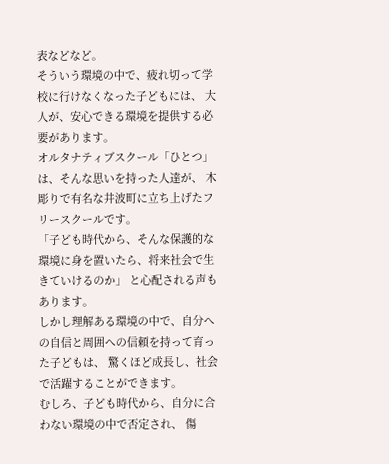表などなど。
そういう環境の中で、疲れ切って学校に行けなくなった子どもには、 大人が、安心できる環境を提供する必要があります。
オルタナティブスクール「ひとつ」は、そんな思いを持った人達が、 木彫りで有名な井波町に立ち上げたフリースクールです。
「子ども時代から、そんな保護的な環境に身を置いたら、将来社会で生きていけるのか」 と心配される声もあります。
しかし理解ある環境の中で、自分への自信と周囲への信頼を持って育った子どもは、 驚くほど成長し、社会で活躍することができます。
むしろ、子ども時代から、自分に合わない環境の中で否定され、 傷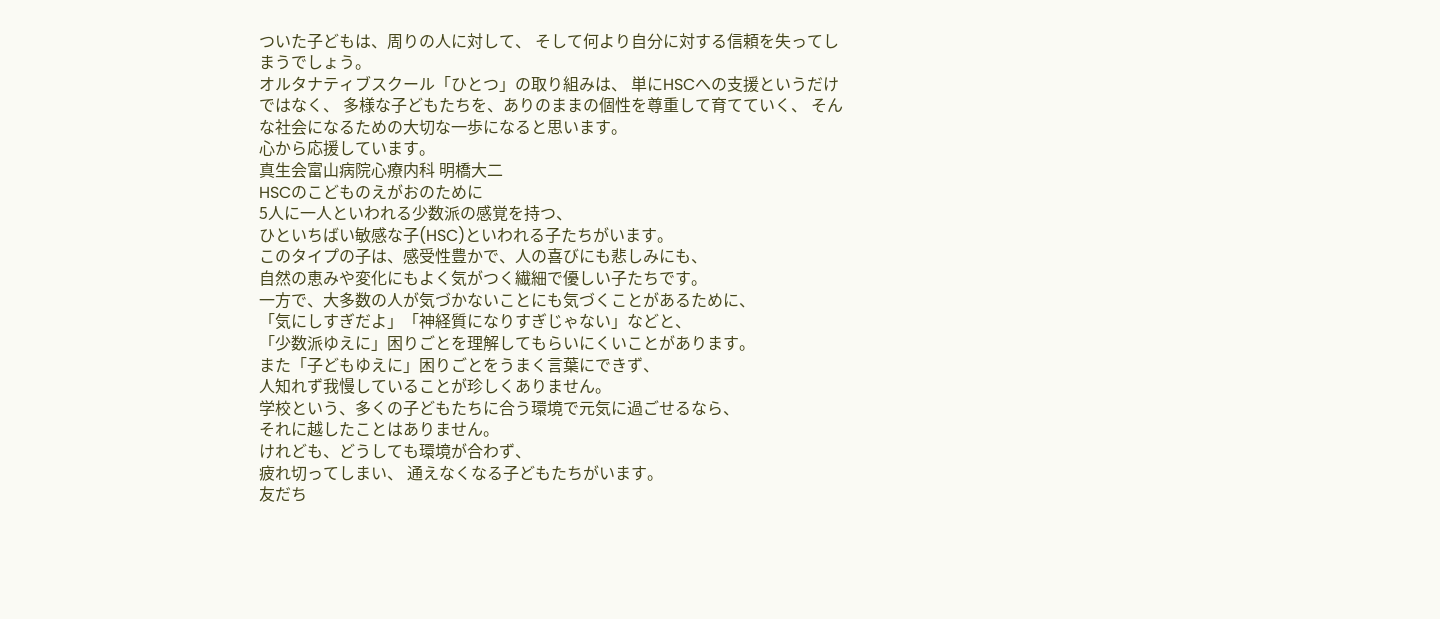ついた子どもは、周りの人に対して、 そして何より自分に対する信頼を失ってしまうでしょう。
オルタナティブスクール「ひとつ」の取り組みは、 単にHSCへの支援というだけではなく、 多様な子どもたちを、ありのままの個性を尊重して育てていく、 そんな社会になるための大切な一歩になると思います。
心から応援しています。
真生会富山病院心療内科 明橋大二
HSCのこどものえがおのために
5人に一人といわれる少数派の感覚を持つ、
ひといちばい敏感な子(HSC)といわれる子たちがいます。
このタイプの子は、感受性豊かで、人の喜びにも悲しみにも、
自然の恵みや変化にもよく気がつく繊細で優しい子たちです。
一方で、大多数の人が気づかないことにも気づくことがあるために、
「気にしすぎだよ」「神経質になりすぎじゃない」などと、
「少数派ゆえに」困りごとを理解してもらいにくいことがあります。
また「子どもゆえに」困りごとをうまく言葉にできず、
人知れず我慢していることが珍しくありません。
学校という、多くの子どもたちに合う環境で元気に過ごせるなら、
それに越したことはありません。
けれども、どうしても環境が合わず、
疲れ切ってしまい、 通えなくなる子どもたちがいます。
友だち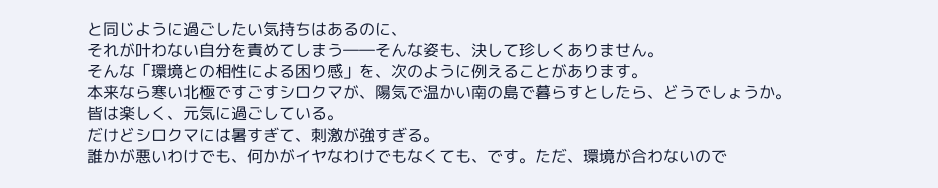と同じように過ごしたい気持ちはあるのに、
それが叶わない自分を責めてしまう――そんな姿も、決して珍しくありません。
そんな「環境との相性による困り感」を、次のように例えることがあります。
本来なら寒い北極ですごすシロクマが、陽気で温かい南の島で暮らすとしたら、どうでしょうか。
皆は楽しく、元気に過ごしている。
だけどシロクマには暑すぎて、刺激が強すぎる。
誰かが悪いわけでも、何かがイヤなわけでもなくても、です。ただ、環境が合わないので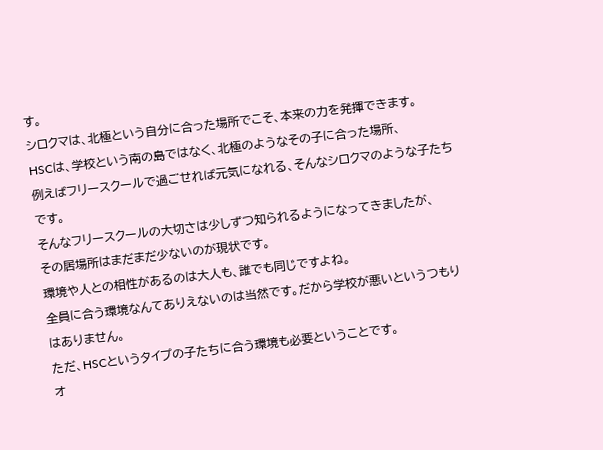す。
シロクマは、北極という自分に合った場所でこそ、本来の力を発揮できます。
HSCは、学校という南の島ではなく、北極のようなその子に合った場所、
例えばフリースクールで過ごせれば元気になれる、そんなシロクマのような子たちです。
そんなフリースクールの大切さは少しずつ知られるようになってきましたが、
その居場所はまだまだ少ないのが現状です。
環境や人との相性があるのは大人も、誰でも同じですよね。
全員に合う環境なんてありえないのは当然です。だから学校が悪いというつもりはありません。
ただ、HSCというタイプの子たちに合う環境も必要ということです。
オ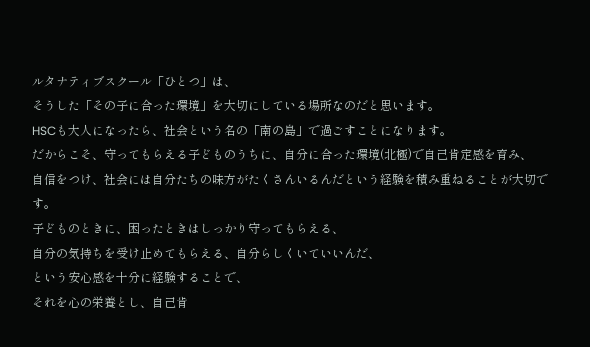ルタナティブスクール「ひとつ」は、
そうした「その子に合った環境」を大切にしている場所なのだと思います。
HSCも大人になったら、社会という名の「南の島」で過ごすことになります。
だからこそ、守ってもらえる子どものうちに、自分に合った環境(北極)で自己肯定感を育み、
自信をつけ、社会には自分たちの味方がたくさんいるんだという経験を積み重ねることが大切です。
子どものときに、困ったときはしっかり守ってもらえる、
自分の気持ちを受け止めてもらえる、自分らしくいていいんだ、
という安心感を十分に経験することで、
それを心の栄養とし、自己肯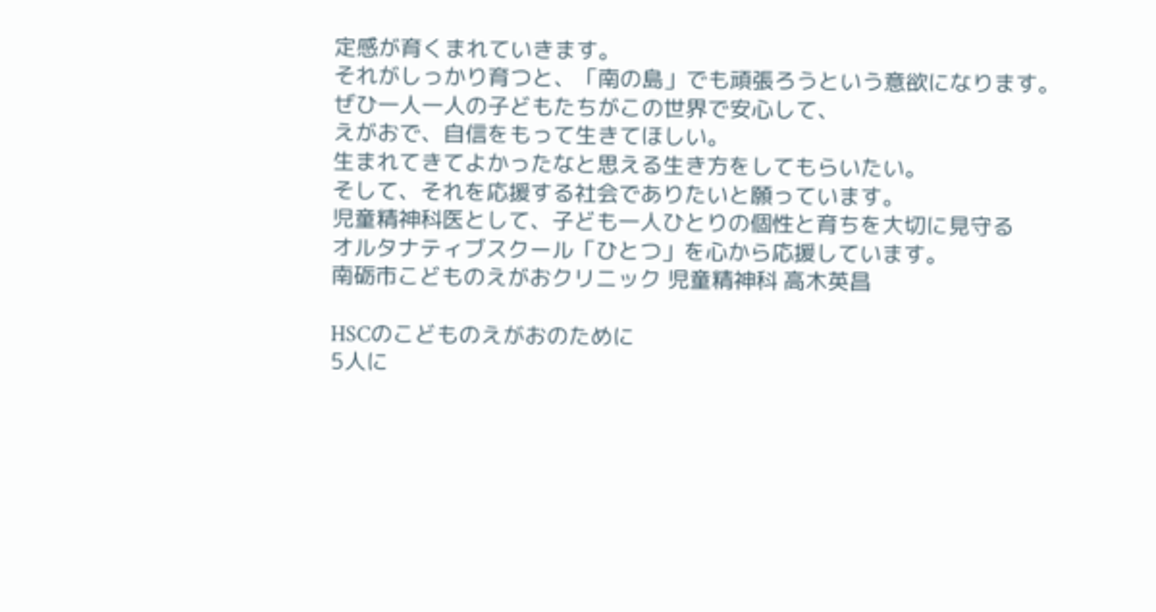定感が育くまれていきます。
それがしっかり育つと、「南の島」でも頑張ろうという意欲になります。
ぜひ一人一人の子どもたちがこの世界で安心して、
えがおで、自信をもって生きてほしい。
生まれてきてよかったなと思える生き方をしてもらいたい。
そして、それを応援する社会でありたいと願っています。
児童精神科医として、子ども一人ひとりの個性と育ちを大切に見守る
オルタナティブスクール「ひとつ」を心から応援しています。
南砺市こどものえがおクリニック 児童精神科 高木英昌

HSCのこどものえがおのために
5人に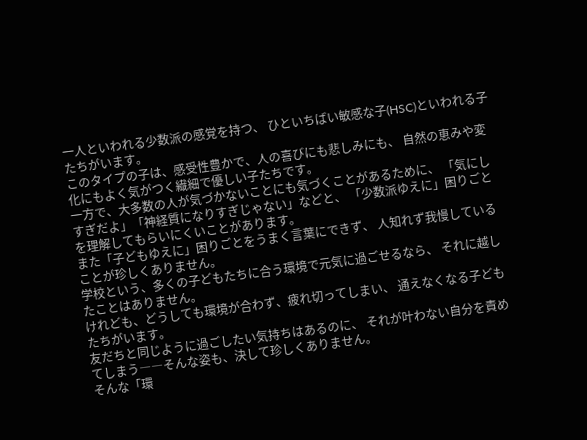一人といわれる少数派の感覚を持つ、 ひといちばい敏感な子(HSC)といわれる子たちがいます。
このタイプの子は、感受性豊かで、人の喜びにも悲しみにも、 自然の恵みや変化にもよく気がつく繊細で優しい子たちです。
一方で、大多数の人が気づかないことにも気づくことがあるために、 「気にしすぎだよ」「神経質になりすぎじゃない」などと、 「少数派ゆえに」困りごとを理解してもらいにくいことがあります。
また「子どもゆえに」困りごとをうまく言葉にできず、 人知れず我慢していることが珍しくありません。
学校という、多くの子どもたちに合う環境で元気に過ごせるなら、 それに越したことはありません。
けれども、どうしても環境が合わず、疲れ切ってしまい、 通えなくなる子どもたちがいます。
友だちと同じように過ごしたい気持ちはあるのに、 それが叶わない自分を責めてしまう――そんな姿も、決して珍しくありません。
そんな「環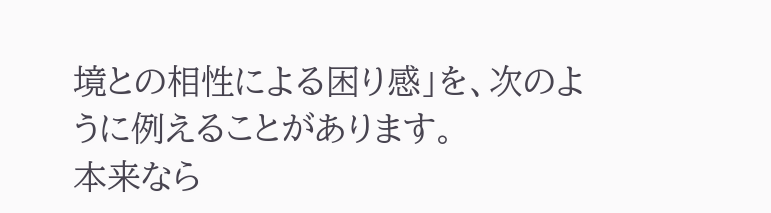境との相性による困り感」を、次のように例えることがあります。
本来なら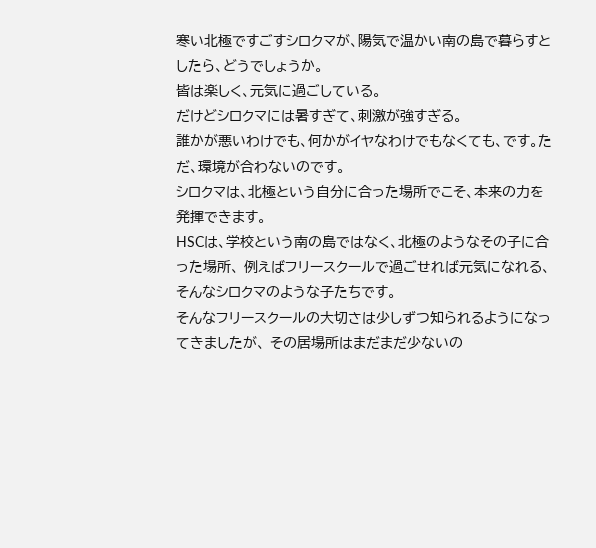寒い北極ですごすシロクマが、陽気で温かい南の島で暮らすとしたら、どうでしょうか。
皆は楽しく、元気に過ごしている。
だけどシロクマには暑すぎて、刺激が強すぎる。
誰かが悪いわけでも、何かがイヤなわけでもなくても、です。ただ、環境が合わないのです。
シロクマは、北極という自分に合った場所でこそ、本来の力を発揮できます。
HSCは、学校という南の島ではなく、北極のようなその子に合った場所、 例えばフリースクールで過ごせれば元気になれる、そんなシロクマのような子たちです。
そんなフリースクールの大切さは少しずつ知られるようになってきましたが、 その居場所はまだまだ少ないの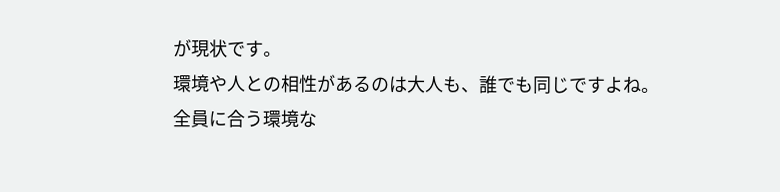が現状です。
環境や人との相性があるのは大人も、誰でも同じですよね。
全員に合う環境な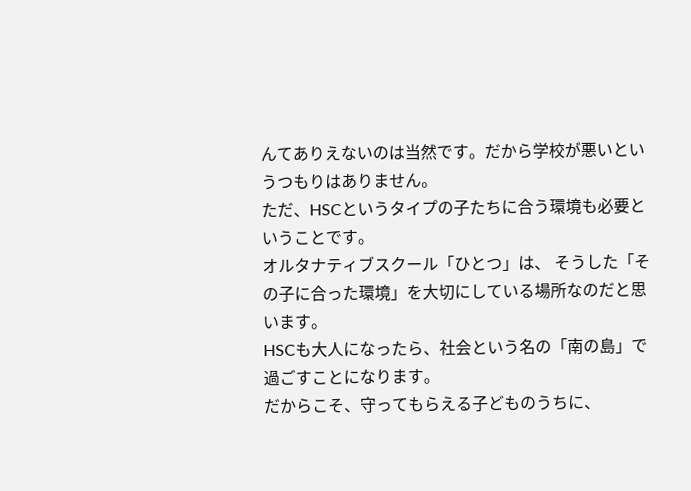んてありえないのは当然です。だから学校が悪いというつもりはありません。
ただ、HSCというタイプの子たちに合う環境も必要ということです。
オルタナティブスクール「ひとつ」は、 そうした「その子に合った環境」を大切にしている場所なのだと思います。
HSCも大人になったら、社会という名の「南の島」で過ごすことになります。
だからこそ、守ってもらえる子どものうちに、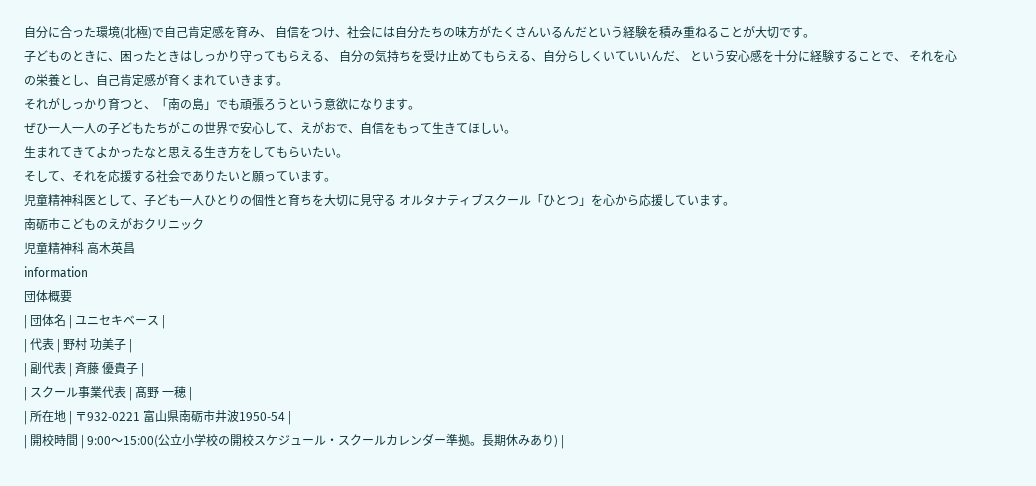自分に合った環境(北極)で自己肯定感を育み、 自信をつけ、社会には自分たちの味方がたくさんいるんだという経験を積み重ねることが大切です。
子どものときに、困ったときはしっかり守ってもらえる、 自分の気持ちを受け止めてもらえる、自分らしくいていいんだ、 という安心感を十分に経験することで、 それを心の栄養とし、自己肯定感が育くまれていきます。
それがしっかり育つと、「南の島」でも頑張ろうという意欲になります。
ぜひ一人一人の子どもたちがこの世界で安心して、えがおで、自信をもって生きてほしい。
生まれてきてよかったなと思える生き方をしてもらいたい。
そして、それを応援する社会でありたいと願っています。
児童精神科医として、子ども一人ひとりの個性と育ちを大切に見守る オルタナティブスクール「ひとつ」を心から応援しています。
南砺市こどものえがおクリニック
児童精神科 高木英昌
information
団体概要
| 団体名 | ユニセキベース |
| 代表 | 野村 功美子 |
| 副代表 | 斉藤 優貴子 |
| スクール事業代表 | 髙野 一穂 |
| 所在地 | 〒932-0221 富山県南砺市井波1950-54 |
| 開校時間 | 9:00〜15:00(公立小学校の開校スケジュール・スクールカレンダー準拠。長期休みあり) |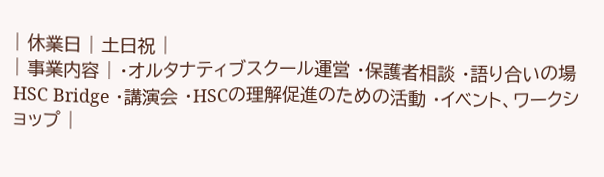| 休業日 | 土日祝 |
| 事業内容 | ・オルタナティブスクール運営 ・保護者相談 ・語り合いの場 HSC Bridge ・講演会 ・HSCの理解促進のための活動 ・イベント、ワークショップ |